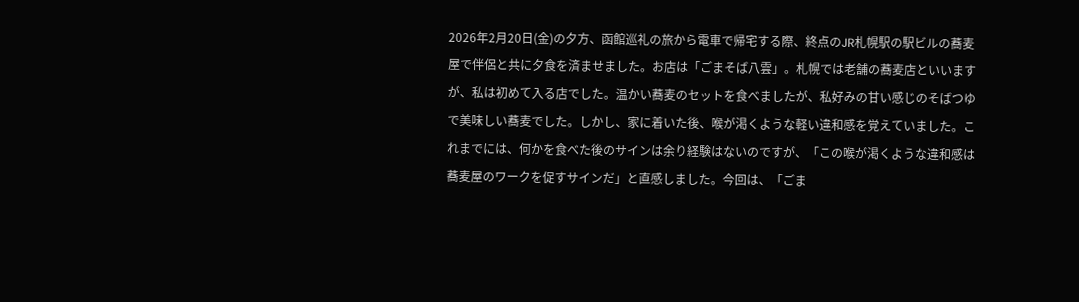2026年2月20日(金)の夕方、函館巡礼の旅から電車で帰宅する際、終点のJR札幌駅の駅ビルの蕎麦屋で伴侶と共に夕食を済ませました。お店は「ごまそば八雲」。札幌では老舗の蕎麦店といいますが、私は初めて入る店でした。温かい蕎麦のセットを食べましたが、私好みの甘い感じのそばつゆで美味しい蕎麦でした。しかし、家に着いた後、喉が渇くような軽い違和感を覚えていました。これまでには、何かを食べた後のサインは余り経験はないのですが、「この喉が渇くような違和感は蕎麦屋のワークを促すサインだ」と直感しました。今回は、「ごま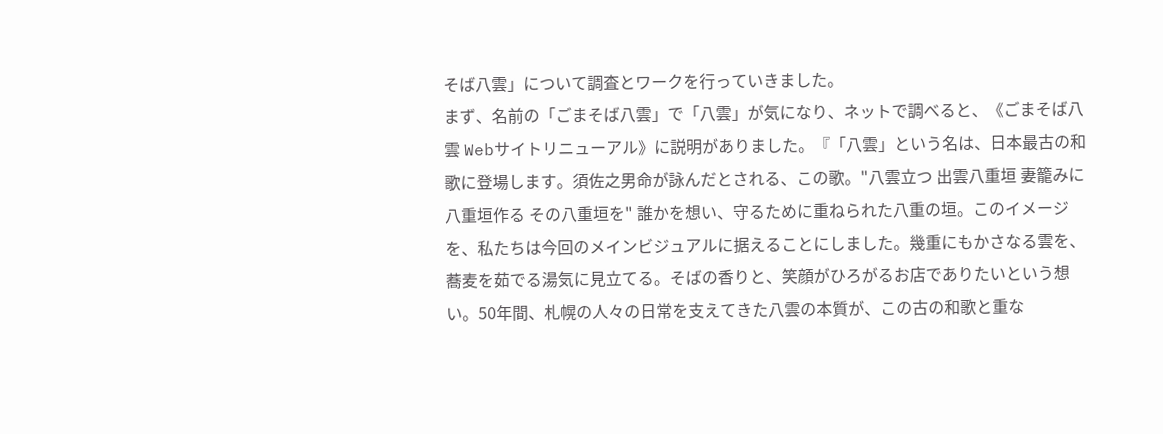そば八雲」について調査とワークを行っていきました。
まず、名前の「ごまそば八雲」で「八雲」が気になり、ネットで調べると、《ごまそば八雲 Webサイトリニューアル》に説明がありました。『「八雲」という名は、日本最古の和歌に登場します。須佐之男命が詠んだとされる、この歌。"八雲立つ 出雲八重垣 妻籠みに 八重垣作る その八重垣を" 誰かを想い、守るために重ねられた八重の垣。このイメージを、私たちは今回のメインビジュアルに据えることにしました。幾重にもかさなる雲を、蕎麦を茹でる湯気に見立てる。そばの香りと、笑顔がひろがるお店でありたいという想い。50年間、札幌の人々の日常を支えてきた八雲の本質が、この古の和歌と重な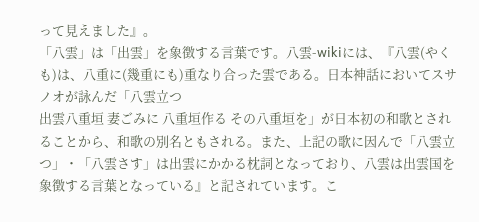って見えました』。
「八雲」は「出雲」を象徴する言葉です。八雲-wikiには、『八雲(やくも)は、八重に(幾重にも)重なり合った雲である。日本神話においてスサノオが詠んだ「八雲立つ
出雲八重垣 妻ごみに 八重垣作る その八重垣を」が日本初の和歌とされることから、和歌の別名ともされる。また、上記の歌に因んで「八雲立つ」・「八雲さす」は出雲にかかる枕詞となっており、八雲は出雲国を象徴する言葉となっている』と記されています。こ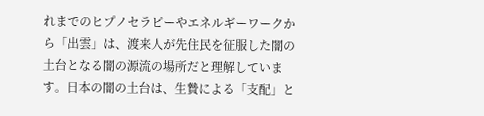れまでのヒプノセラピーやエネルギーワークから「出雲」は、渡来人が先住民を征服した闇の土台となる闇の源流の場所だと理解しています。日本の闇の土台は、生贄による「支配」と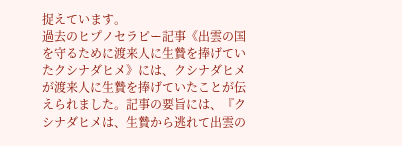捉えています。
過去のヒプノセラピー記事《出雲の国を守るために渡来人に生贄を捧げていたクシナダヒメ》には、クシナダヒメが渡来人に生贄を捧げていたことが伝えられました。記事の要旨には、『クシナダヒメは、生贄から逃れて出雲の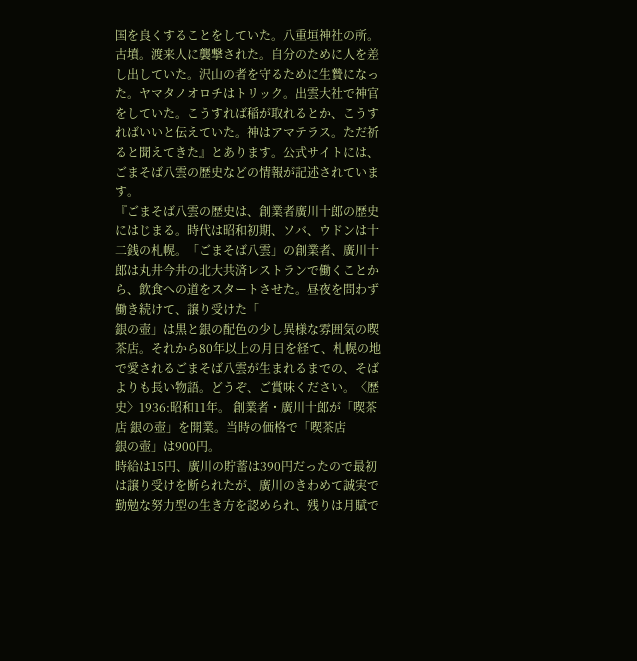国を良くすることをしていた。八重垣神社の所。古墳。渡来人に襲撃された。自分のために人を差し出していた。沢山の者を守るために生贄になった。ヤマタノオロチはトリック。出雲大社で神官をしていた。こうすれば稲が取れるとか、こうすればいいと伝えていた。神はアマテラス。ただ祈ると聞えてきた』とあります。公式サイトには、ごまそば八雲の歴史などの情報が記述されています。
『ごまそば八雲の歴史は、創業者廣川十郎の歴史にはじまる。時代は昭和初期、ソバ、ウドンは十二銭の札幌。「ごまそば八雲」の創業者、廣川十郎は丸井今井の北大共済レストランで働くことから、飲食への道をスタートさせた。昼夜を問わず働き続けて、譲り受けた「
銀の壺」は黒と銀の配色の少し異様な雰囲気の喫茶店。それから80年以上の月日を経て、札幌の地で愛されるごまそば八雲が生まれるまでの、そばよりも長い物語。どうぞ、ご賞味ください。〈歴史〉1936:昭和11年。 創業者・廣川十郎が「喫茶店 銀の壺」を開業。当時の価格で「喫茶店
銀の壺」は900円。
時給は15円、廣川の貯蓄は390円だったので最初は譲り受けを断られたが、廣川のきわめて誠実で勤勉な努力型の生き方を認められ、残りは月賦で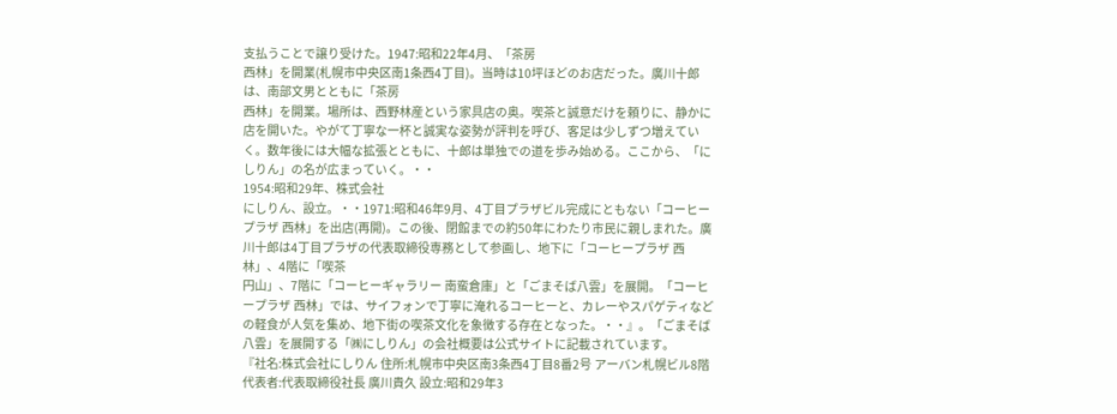支払うことで譲り受けた。1947:昭和22年4月、「茶房
西林」を開業(札幌市中央区南1条西4丁目)。当時は10坪ほどのお店だった。廣川十郎は、南部文男とともに「茶房
西林」を開業。場所は、西野林産という家具店の奥。喫茶と誠意だけを頼りに、静かに店を開いた。やがて丁寧な一杯と誠実な姿勢が評判を呼び、客足は少しずつ増えていく。数年後には大幅な拡張とともに、十郎は単独での道を歩み始める。ここから、「にしりん」の名が広まっていく。・・
1954:昭和29年、株式会社
にしりん、設立。・・1971:昭和46年9月、4丁目プラザビル完成にともない「コーヒープラザ 西林」を出店(再開)。この後、閉館までの約50年にわたり市民に親しまれた。廣川十郎は4丁目プラザの代表取締役専務として参画し、地下に「コーヒープラザ 西林」、4階に「喫茶
円山」、7階に「コーヒーギャラリー 南蛮倉庫」と「ごまそば八雲」を展開。「コーヒープラザ 西林」では、サイフォンで丁寧に淹れるコーヒーと、カレーやスパゲティなどの軽食が人気を集め、地下街の喫茶文化を象徴する存在となった。・・』。「ごまそば八雲」を展開する「㈱にしりん」の会社概要は公式サイトに記載されています。
『社名:株式会社にしりん 住所:札幌市中央区南3条西4丁目8番2号 アーバン札幌ビル8階 代表者:代表取締役社長 廣川貴久 設立:昭和29年3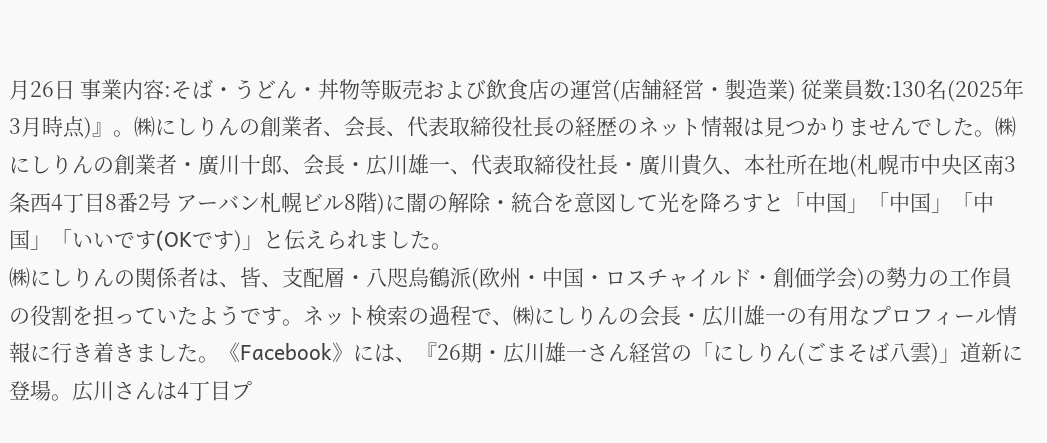月26日 事業内容:そば・うどん・丼物等販売および飲食店の運営(店舗経営・製造業) 従業員数:130名(2025年3月時点)』。㈱にしりんの創業者、会長、代表取締役社長の経歴のネット情報は見つかりませんでした。㈱にしりんの創業者・廣川十郎、会長・広川雄一、代表取締役社長・廣川貴久、本社所在地(札幌市中央区南3条西4丁目8番2号 アーバン札幌ビル8階)に闇の解除・統合を意図して光を降ろすと「中国」「中国」「中国」「いいです(OKです)」と伝えられました。
㈱にしりんの関係者は、皆、支配層・八咫烏鶴派(欧州・中国・ロスチャイルド・創価学会)の勢力の工作員の役割を担っていたようです。ネット検索の過程で、㈱にしりんの会長・広川雄一の有用なプロフィール情報に行き着きました。《Facebook》には、『26期・広川雄一さん経営の「にしりん(ごまそば八雲)」道新に登場。広川さんは4丁目プ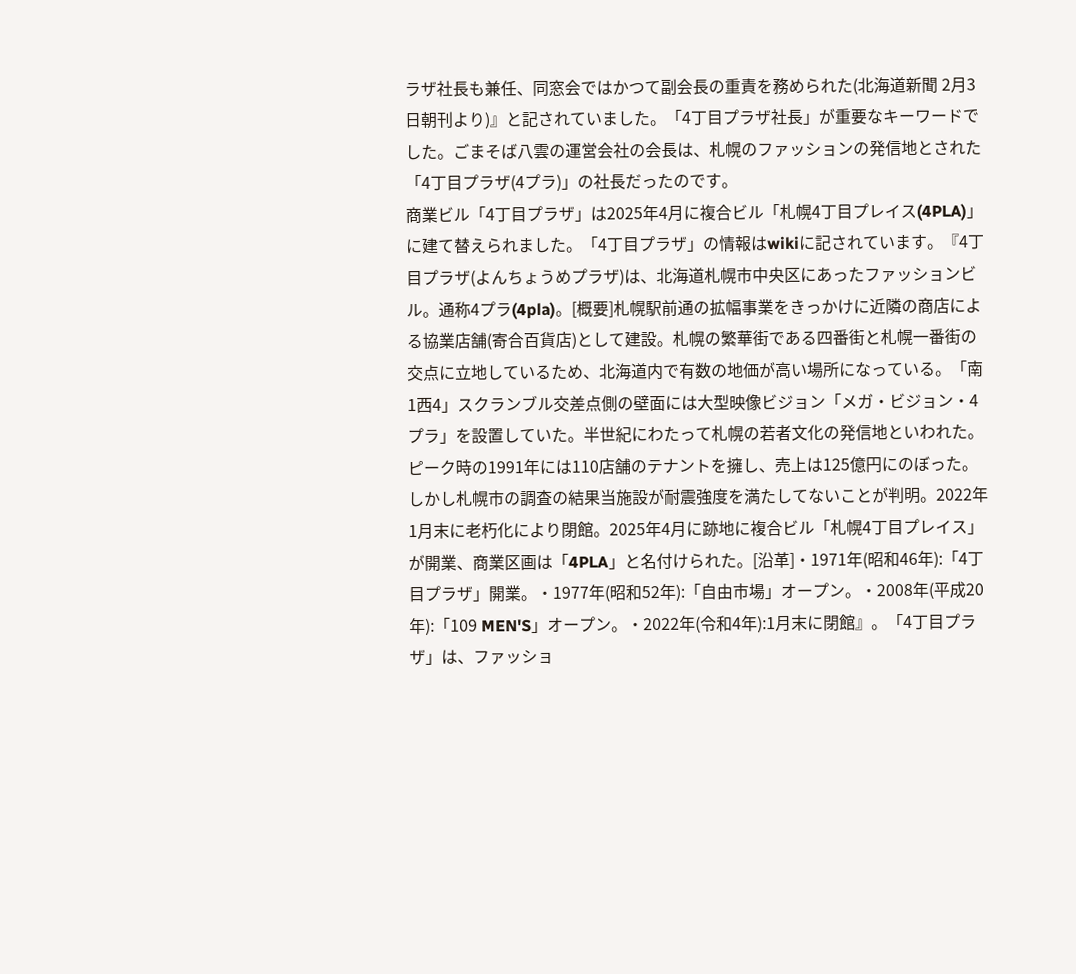ラザ社長も兼任、同窓会ではかつて副会長の重責を務められた(北海道新聞 2月3日朝刊より)』と記されていました。「4丁目プラザ社長」が重要なキーワードでした。ごまそば八雲の運営会社の会長は、札幌のファッションの発信地とされた「4丁目プラザ(4プラ)」の社長だったのです。
商業ビル「4丁目プラザ」は2025年4月に複合ビル「札幌4丁目プレイス(4PLA)」に建て替えられました。「4丁目プラザ」の情報はwikiに記されています。『4丁目プラザ(よんちょうめプラザ)は、北海道札幌市中央区にあったファッションビル。通称4プラ(4pla)。[概要]札幌駅前通の拡幅事業をきっかけに近隣の商店による協業店舗(寄合百貨店)として建設。札幌の繁華街である四番街と札幌一番街の交点に立地しているため、北海道内で有数の地価が高い場所になっている。「南1西4」スクランブル交差点側の壁面には大型映像ビジョン「メガ・ビジョン・4プラ」を設置していた。半世紀にわたって札幌の若者文化の発信地といわれた。
ピーク時の1991年には110店舗のテナントを擁し、売上は125億円にのぼった。しかし札幌市の調査の結果当施設が耐震強度を満たしてないことが判明。2022年1月末に老朽化により閉館。2025年4月に跡地に複合ビル「札幌4丁目プレイス」が開業、商業区画は「4PLA」と名付けられた。[沿革]・1971年(昭和46年):「4丁目プラザ」開業。・1977年(昭和52年):「自由市場」オープン。・2008年(平成20年):「109 MEN'S」オープン。・2022年(令和4年):1月末に閉館』。「4丁目プラザ」は、ファッショ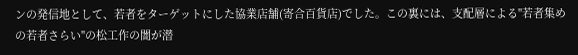ンの発信地として、若者をターゲットにした協業店舗(寄合百貨店)でした。この裏には、支配層による"若者集めの若者さらい"の松工作の闇が潜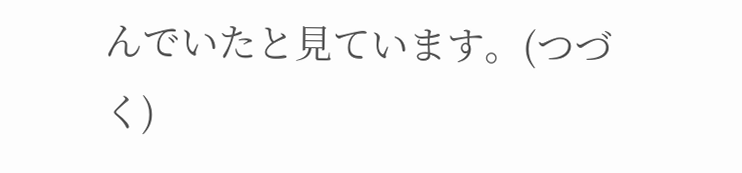んでいたと見ています。(つづく)